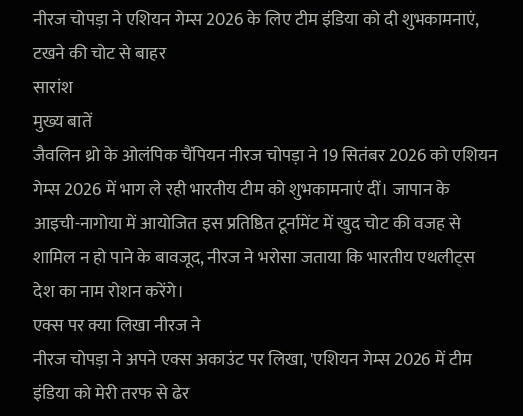नीरज चोपड़ा ने एशियन गेम्स 2026 के लिए टीम इंडिया को दी शुभकामनाएं, टखने की चोट से बाहर
सारांश
मुख्य बातें
जैवलिन थ्रो के ओलंपिक चैंपियन नीरज चोपड़ा ने 19 सितंबर 2026 को एशियन गेम्स 2026 में भाग ले रही भारतीय टीम को शुभकामनाएं दीं। जापान के आइची-नागोया में आयोजित इस प्रतिष्ठित टूर्नामेंट में खुद चोट की वजह से शामिल न हो पाने के बावजूद, नीरज ने भरोसा जताया कि भारतीय एथलीट्स देश का नाम रोशन करेंगे।
एक्स पर क्या लिखा नीरज ने
नीरज चोपड़ा ने अपने एक्स अकाउंट पर लिखा, 'एशियन गेम्स 2026 में टीम इंडिया को मेरी तरफ से ढेर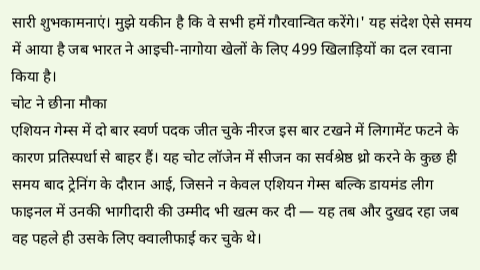सारी शुभकामनाएं। मुझे यकीन है कि वे सभी हमें गौरवान्वित करेंगे।' यह संदेश ऐसे समय में आया है जब भारत ने आइची-नागोया खेलों के लिए 499 खिलाड़ियों का दल रवाना किया है।
चोट ने छीना मौका
एशियन गेम्स में दो बार स्वर्ण पदक जीत चुके नीरज इस बार टखने में लिगामेंट फटने के कारण प्रतिस्पर्धा से बाहर हैं। यह चोट लॉजेन में सीजन का सर्वश्रेष्ठ थ्रो करने के कुछ ही समय बाद ट्रेनिंग के दौरान आई, जिसने न केवल एशियन गेम्स बल्कि डायमंड लीग फाइनल में उनकी भागीदारी की उम्मीद भी खत्म कर दी — यह तब और दुखद रहा जब वह पहले ही उसके लिए क्वालीफाई कर चुके थे।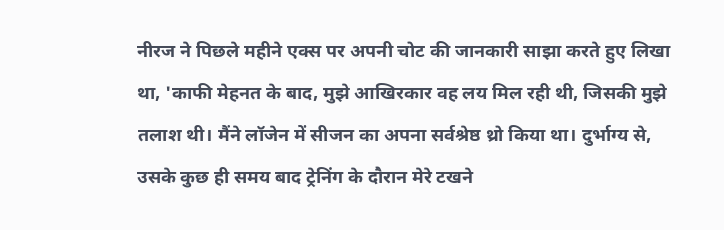नीरज ने पिछले महीने एक्स पर अपनी चोट की जानकारी साझा करते हुए लिखा था, 'काफी मेहनत के बाद, मुझे आखिरकार वह लय मिल रही थी, जिसकी मुझे तलाश थी। मैंने लॉजेन में सीजन का अपना सर्वश्रेष्ठ थ्रो किया था। दुर्भाग्य से, उसके कुछ ही समय बाद ट्रेनिंग के दौरान मेरे टखने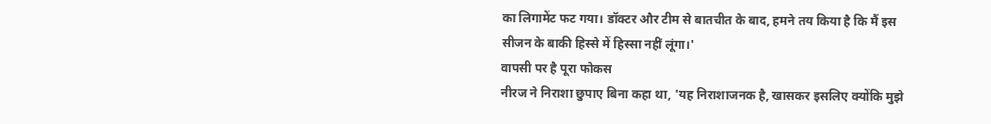का लिगामेंट फट गया। डॉक्टर और टीम से बातचीत के बाद, हमने तय किया है कि मैं इस सीजन के बाकी हिस्से में हिस्सा नहीं लूंगा।'
वापसी पर है पूरा फोकस
नीरज ने निराशा छुपाए बिना कहा था, 'यह निराशाजनक है, खासकर इसलिए क्योंकि मुझे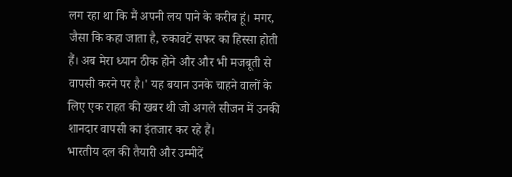लग रहा था कि मैं अपनी लय पाने के करीब हूं। मगर, जैसा कि कहा जाता है, रुकावटें सफर का हिस्सा होती हैं। अब मेरा ध्यान ठीक होने और और भी मजबूती से वापसी करने पर है।' यह बयान उनके चाहने वालों के लिए एक राहत की खबर थी जो अगले सीजन में उनकी शानदार वापसी का इंतजार कर रहे हैं।
भारतीय दल की तैयारी और उम्मीदें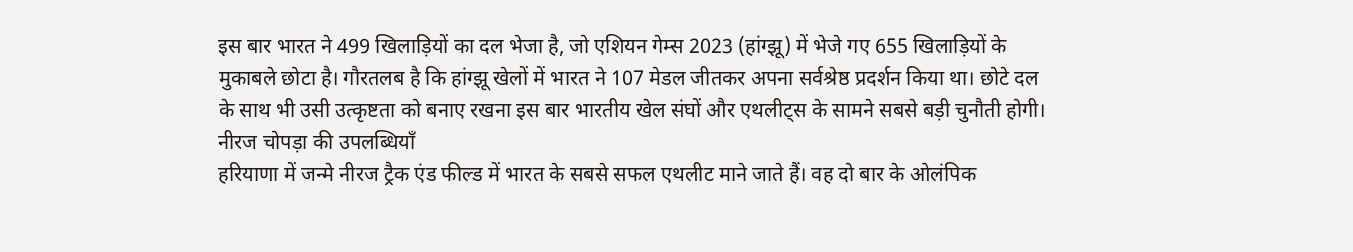इस बार भारत ने 499 खिलाड़ियों का दल भेजा है, जो एशियन गेम्स 2023 (हांग्झू) में भेजे गए 655 खिलाड़ियों के मुकाबले छोटा है। गौरतलब है कि हांग्झू खेलों में भारत ने 107 मेडल जीतकर अपना सर्वश्रेष्ठ प्रदर्शन किया था। छोटे दल के साथ भी उसी उत्कृष्टता को बनाए रखना इस बार भारतीय खेल संघों और एथलीट्स के सामने सबसे बड़ी चुनौती होगी।
नीरज चोपड़ा की उपलब्धियाँ
हरियाणा में जन्मे नीरज ट्रैक एंड फील्ड में भारत के सबसे सफल एथलीट माने जाते हैं। वह दो बार के ओलंपिक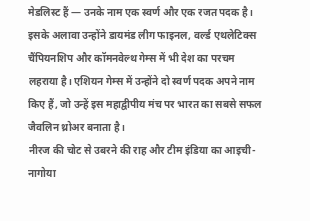मेडलिस्ट हैं — उनके नाम एक स्वर्ण और एक रजत पदक है। इसके अलावा उन्होंने डायमंड लीग फाइनल, वर्ल्ड एथलेटिक्स चैंपियनशिप और कॉमनवेल्थ गेम्स में भी देश का परचम लहराया है। एशियन गेम्स में उन्होंने दो स्वर्ण पदक अपने नाम किए हैं, जो उन्हें इस महाद्वीपीय मंच पर भारत का सबसे सफल जैवलिन थ्रोअर बनाता है।
नीरज की चोट से उबरने की राह और टीम इंडिया का आइची-नागोया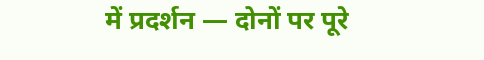में प्रदर्शन — दोनों पर पूरे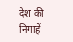देश की निगाहें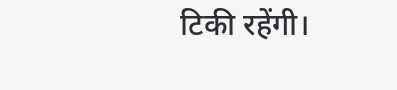टिकी रहेंगी।